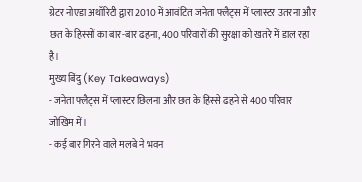ग्रेटर नोएडा अथॉरिटी द्वारा 2010 में आवंटित जनेता फ्लैट्स में प्लास्टर उतरना और छत के हिस्सों का बार-बार ढहना, 400 परिवारों की सुरक्षा को खतरे में डाल रहा है।
मुख्य बिंदु (Key Takeaways)
- जनेता फ्लैट्स में प्लास्टर छिलना और छत के हिस्से ढहने से 400 परिवार जोखिम में।
- कई बार गिरने वाले मलबे ने भवन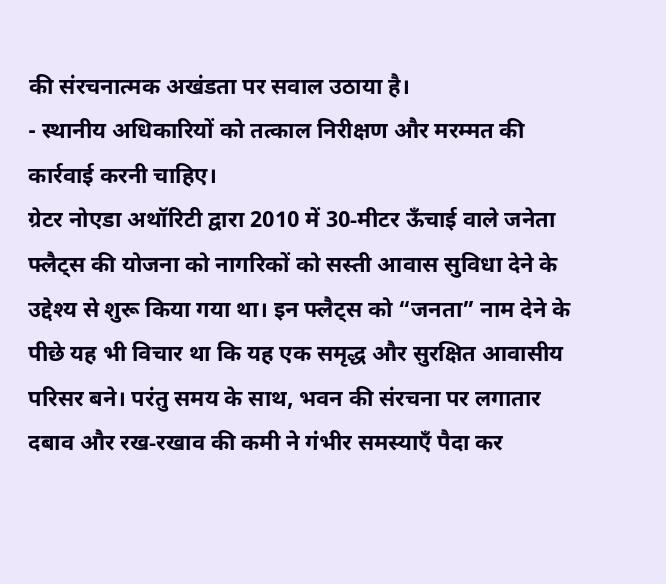की संरचनात्मक अखंडता पर सवाल उठाया है।
- स्थानीय अधिकारियों को तत्काल निरीक्षण और मरम्मत की कार्रवाई करनी चाहिए।
ग्रेटर नोएडा अथॉरिटी द्वारा 2010 में 30‑मीटर ऊँचाई वाले जनेता फ्लैट्स की योजना को नागरिकों को सस्ती आवास सुविधा देने के उद्देश्य से शुरू किया गया था। इन फ्लैट्स को “जनता” नाम देने के पीछे यह भी विचार था कि यह एक समृद्ध और सुरक्षित आवासीय परिसर बने। परंतु समय के साथ, भवन की संरचना पर लगातार दबाव और रख‑रखाव की कमी ने गंभीर समस्याएँ पैदा कर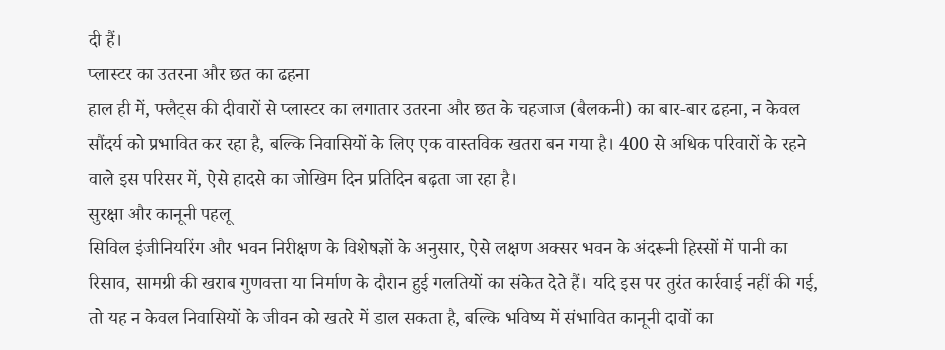दी हैं।
प्लास्टर का उतरना और छत का ढहना
हाल ही में, फ्लैट्स की दीवारों से प्लास्टर का लगातार उतरना और छत के चहजाज (बैलकनी) का बार‑बार ढहना, न केवल सौंदर्य को प्रभावित कर रहा है, बल्कि निवासियों के लिए एक वास्तविक खतरा बन गया है। 400 से अधिक परिवारों के रहने वाले इस परिसर में, ऐसे हादसे का जोखिम दिन प्रतिदिन बढ़ता जा रहा है।
सुरक्षा और कानूनी पहलू
सिविल इंजीनियरिंग और भवन निरीक्षण के विशेषज्ञों के अनुसार, ऐसे लक्षण अक्सर भवन के अंदरूनी हिस्सों में पानी का रिसाव, सामग्री की खराब गुणवत्ता या निर्माण के दौरान हुई गलतियों का संकेत देते हैं। यदि इस पर तुरंत कार्रवाई नहीं की गई, तो यह न केवल निवासियों के जीवन को खतरे में डाल सकता है, बल्कि भविष्य में संभावित कानूनी दावों का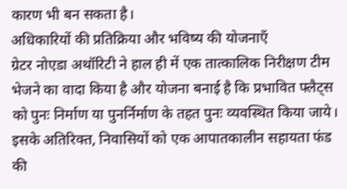कारण भी बन सकता है।
अधिकारियों की प्रतिक्रिया और भविष्य की योजनाएँ
ग्रेटर नोएडा अथॉरिटी ने हाल ही में एक तात्कालिक निरीक्षण टीम भेजने का वादा किया है और योजना बनाई है कि प्रभावित फ्लैट्स को पुनः निर्माण या पुनर्निर्माण के तहत पुनः व्यवस्थित किया जाये। इसके अतिरिक्त, निवासियों को एक आपातकालीन सहायता फंड की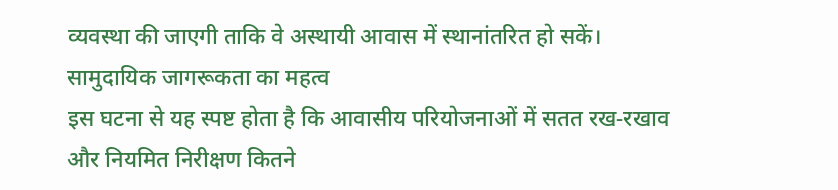व्यवस्था की जाएगी ताकि वे अस्थायी आवास में स्थानांतरित हो सकें।
सामुदायिक जागरूकता का महत्व
इस घटना से यह स्पष्ट होता है कि आवासीय परियोजनाओं में सतत रख‑रखाव और नियमित निरीक्षण कितने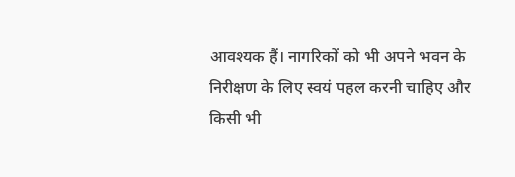आवश्यक हैं। नागरिकों को भी अपने भवन के निरीक्षण के लिए स्वयं पहल करनी चाहिए और किसी भी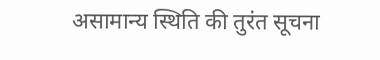असामान्य स्थिति की तुरंत सूचना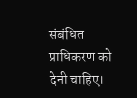संबंधित प्राधिकरण को देनी चाहिए।